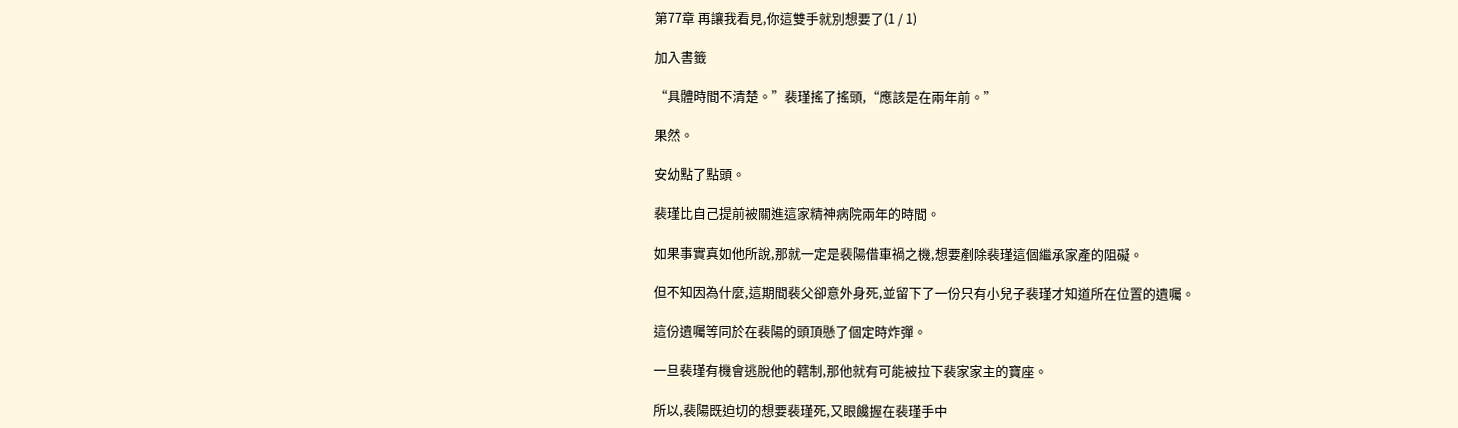第77章 再讓我看見,你這雙手就別想要了(1 / 1)

加入書籤

“具體時間不清楚。”裴瑾搖了搖頭,“應該是在兩年前。”

果然。

安幼點了點頭。

裴瑾比自己提前被關進這家精神病院兩年的時間。

如果事實真如他所說,那就一定是裴陽借車禍之機,想要剷除裴瑾這個繼承家產的阻礙。

但不知因為什麼,這期間裴父卻意外身死,並留下了一份只有小兒子裴瑾才知道所在位置的遺囑。

這份遺囑等同於在裴陽的頭頂懸了個定時炸彈。

一旦裴瑾有機會逃脫他的轄制,那他就有可能被拉下裴家家主的寶座。

所以,裴陽既迫切的想要裴瑾死,又眼饞握在裴瑾手中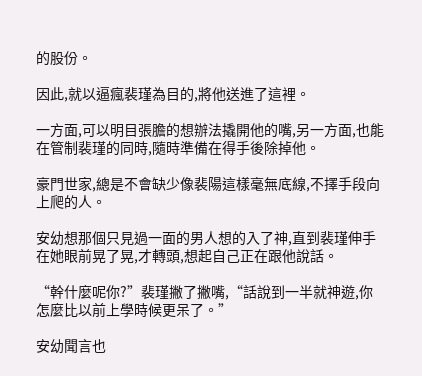的股份。

因此,就以逼瘋裴瑾為目的,將他送進了這裡。

一方面,可以明目張膽的想辦法撬開他的嘴,另一方面,也能在管制裴瑾的同時,隨時準備在得手後除掉他。

豪門世家,總是不會缺少像裴陽這樣毫無底線,不擇手段向上爬的人。

安幼想那個只見過一面的男人想的入了神,直到裴瑾伸手在她眼前晃了晃,才轉頭,想起自己正在跟他說話。

“幹什麼呢你?”裴瑾撇了撇嘴,“話說到一半就神遊,你怎麼比以前上學時候更呆了。”

安幼聞言也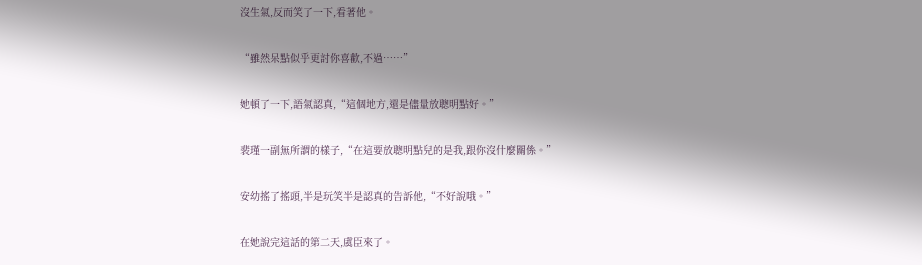沒生氣,反而笑了一下,看著他。

“雖然呆點似乎更討你喜歡,不過……”

她頓了一下,語氣認真,“這個地方,還是儘量放聰明點好。”

裴瑾一副無所謂的樣子,“在這要放聰明點兒的是我,跟你沒什麼關係。”

安幼搖了搖頭,半是玩笑半是認真的告訴他,“不好說哦。”

在她說完這話的第二天,虞臣來了。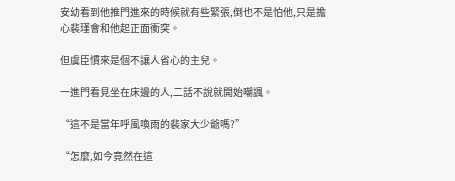安幼看到他推門進來的時候就有些緊張,倒也不是怕他,只是擔心裴瑾會和他起正面衝突。

但虞臣慣來是個不讓人省心的主兒。

一進門看見坐在床邊的人,二話不說就開始嘲諷。

“這不是當年呼風喚雨的裴家大少爺嗎?”

“怎麼,如今竟然在這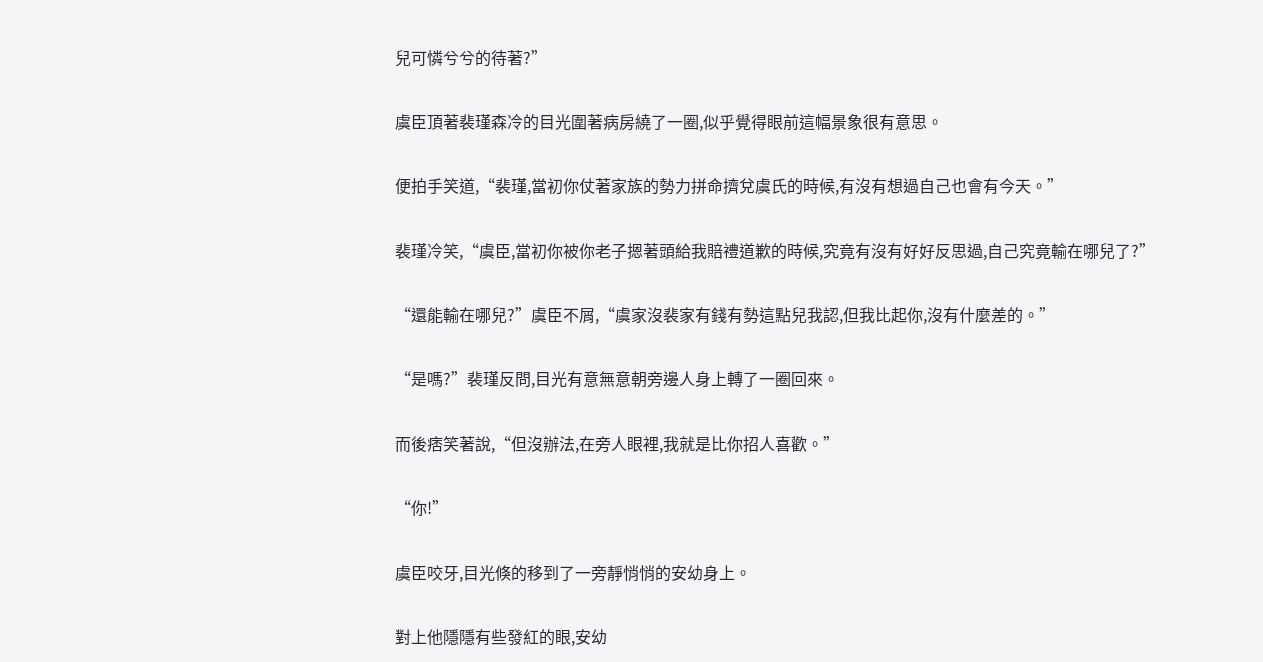兒可憐兮兮的待著?”

虞臣頂著裴瑾森冷的目光圍著病房繞了一圈,似乎覺得眼前這幅景象很有意思。

便拍手笑道,“裴瑾,當初你仗著家族的勢力拼命擠兌虞氏的時候,有沒有想過自己也會有今天。”

裴瑾冷笑,“虞臣,當初你被你老子摁著頭給我賠禮道歉的時候,究竟有沒有好好反思過,自己究竟輸在哪兒了?”

“還能輸在哪兒?”虞臣不屑,“虞家沒裴家有錢有勢這點兒我認,但我比起你,沒有什麼差的。”

“是嗎?”裴瑾反問,目光有意無意朝旁邊人身上轉了一圈回來。

而後痞笑著說,“但沒辦法,在旁人眼裡,我就是比你招人喜歡。”

“你!”

虞臣咬牙,目光倏的移到了一旁靜悄悄的安幼身上。

對上他隱隱有些發紅的眼,安幼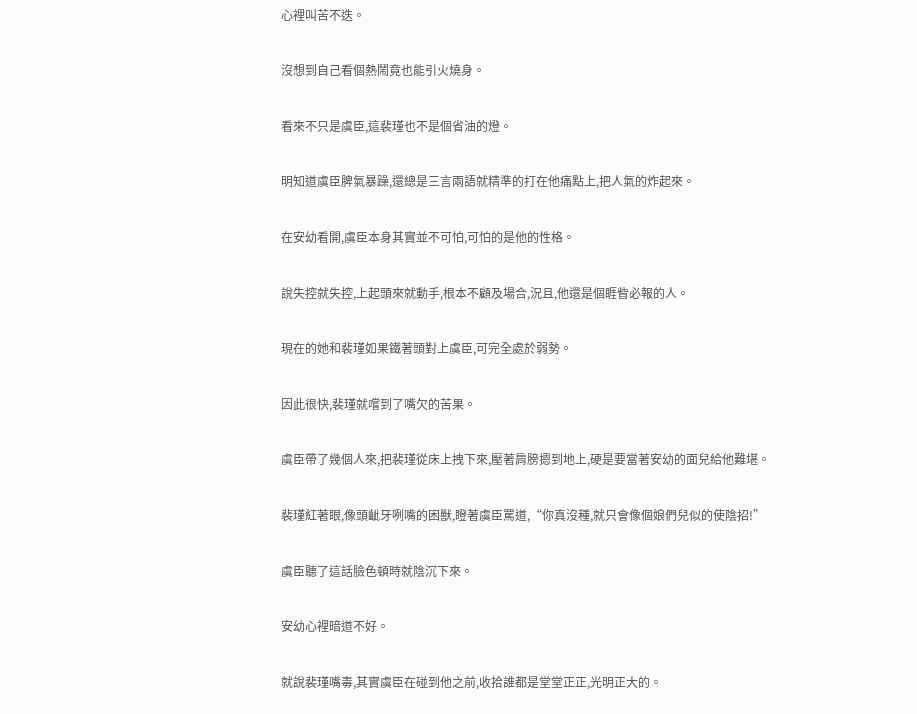心裡叫苦不迭。

沒想到自己看個熱鬧竟也能引火燒身。

看來不只是虞臣,這裴瑾也不是個省油的燈。

明知道虞臣脾氣暴躁,還總是三言兩語就精準的打在他痛點上,把人氣的炸起來。

在安幼看開,虞臣本身其實並不可怕,可怕的是他的性格。

說失控就失控,上起頭來就動手,根本不顧及場合,況且,他還是個睚眥必報的人。

現在的她和裴瑾如果鐵著頭對上虞臣,可完全處於弱勢。

因此很快,裴瑾就嚐到了嘴欠的苦果。

虞臣帶了幾個人來,把裴瑾從床上拽下來,壓著肩膀摁到地上,硬是要當著安幼的面兒給他難堪。

裴瑾紅著眼,像頭齜牙咧嘴的困獸,瞪著虞臣罵道,“你真沒種,就只會像個娘們兒似的使陰招!”

虞臣聽了這話臉色頓時就陰沉下來。

安幼心裡暗道不好。

就說裴瑾嘴毒,其實虞臣在碰到他之前,收拾誰都是堂堂正正,光明正大的。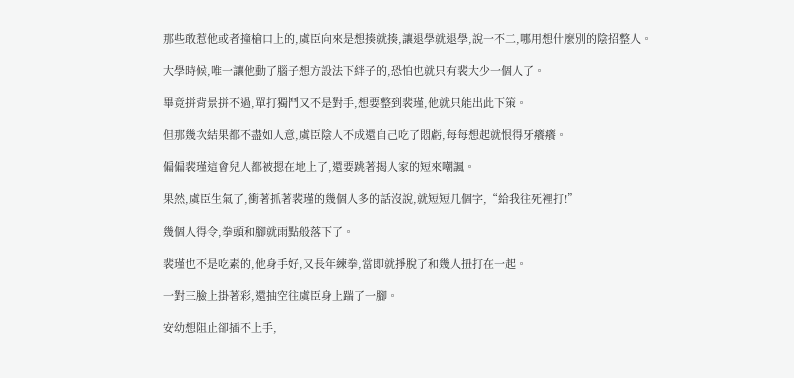那些敢惹他或者撞槍口上的,虞臣向來是想揍就揍,讓退學就退學,說一不二,哪用想什麼別的陰招整人。

大學時候,唯一讓他動了腦子想方設法下絆子的,恐怕也就只有裴大少一個人了。

畢竟拼背景拼不過,單打獨鬥又不是對手,想要整到裴瑾,他就只能出此下策。

但那幾次結果都不盡如人意,虞臣陰人不成還自己吃了悶虧,每每想起就恨得牙癢癢。

偏偏裴瑾這會兒人都被摁在地上了,還要跳著揭人家的短來嘲諷。

果然,虞臣生氣了,衝著抓著裴瑾的幾個人多的話沒說,就短短几個字,“給我往死裡打!”

幾個人得令,拳頭和腳就雨點般落下了。

裴瑾也不是吃素的,他身手好,又長年練拳,當即就掙脫了和幾人扭打在一起。

一對三臉上掛著彩,還抽空往虞臣身上踹了一腳。

安幼想阻止卻插不上手,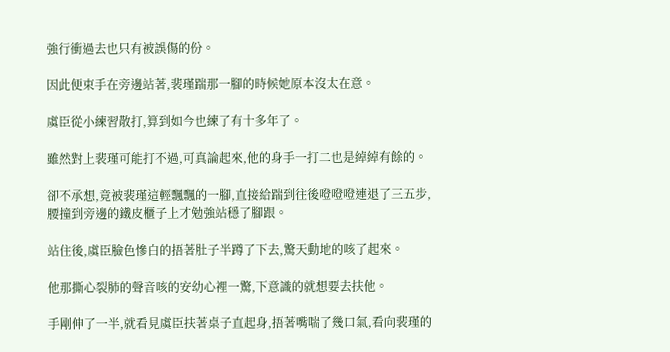強行衝過去也只有被誤傷的份。

因此便束手在旁邊站著,裴瑾踹那一腳的時候她原本沒太在意。

虞臣從小練習散打,算到如今也練了有十多年了。

雖然對上裴瑾可能打不過,可真論起來,他的身手一打二也是綽綽有餘的。

卻不承想,竟被裴瑾這輕飄飄的一腳,直接給踹到往後噔噔噔連退了三五步,腰撞到旁邊的鐵皮櫃子上才勉強站穩了腳跟。

站住後,虞臣臉色慘白的捂著肚子半蹲了下去,驚天動地的咳了起來。

他那撕心裂肺的聲音咳的安幼心裡一驚,下意識的就想要去扶他。

手剛伸了一半,就看見虞臣扶著桌子直起身,捂著嘴喘了幾口氣,看向裴瑾的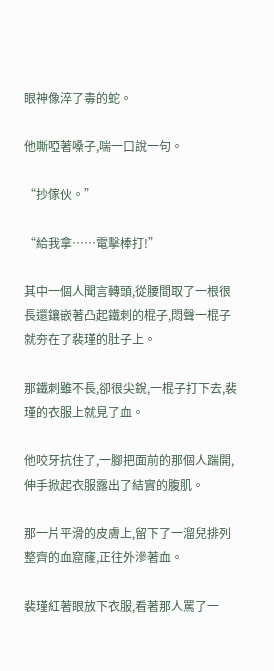眼神像淬了毒的蛇。

他嘶啞著嗓子,喘一口說一句。

“抄傢伙。”

“給我拿……電擊棒打!”

其中一個人聞言轉頭,從腰間取了一根很長還鑲嵌著凸起鐵刺的棍子,悶聲一棍子就夯在了裴瑾的肚子上。

那鐵刺雖不長,卻很尖銳,一棍子打下去,裴瑾的衣服上就見了血。

他咬牙抗住了,一腳把面前的那個人踹開,伸手掀起衣服露出了結實的腹肌。

那一片平滑的皮膚上,留下了一溜兒排列整齊的血窟窿,正往外滲著血。

裴瑾紅著眼放下衣服,看著那人罵了一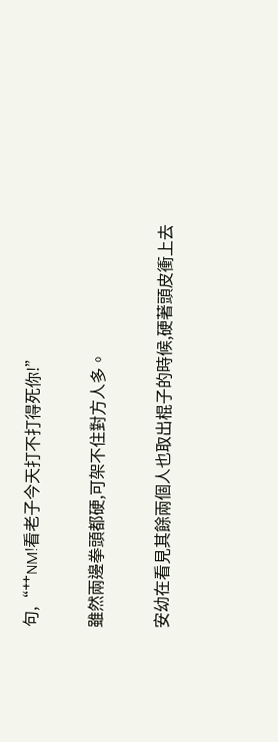句,“艹NM!看老子今天打不打得死你!”

雖然兩邊拳頭都硬,可架不住對方人多。

安幼在看見其餘兩個人也取出棍子的時候,硬著頭皮衝上去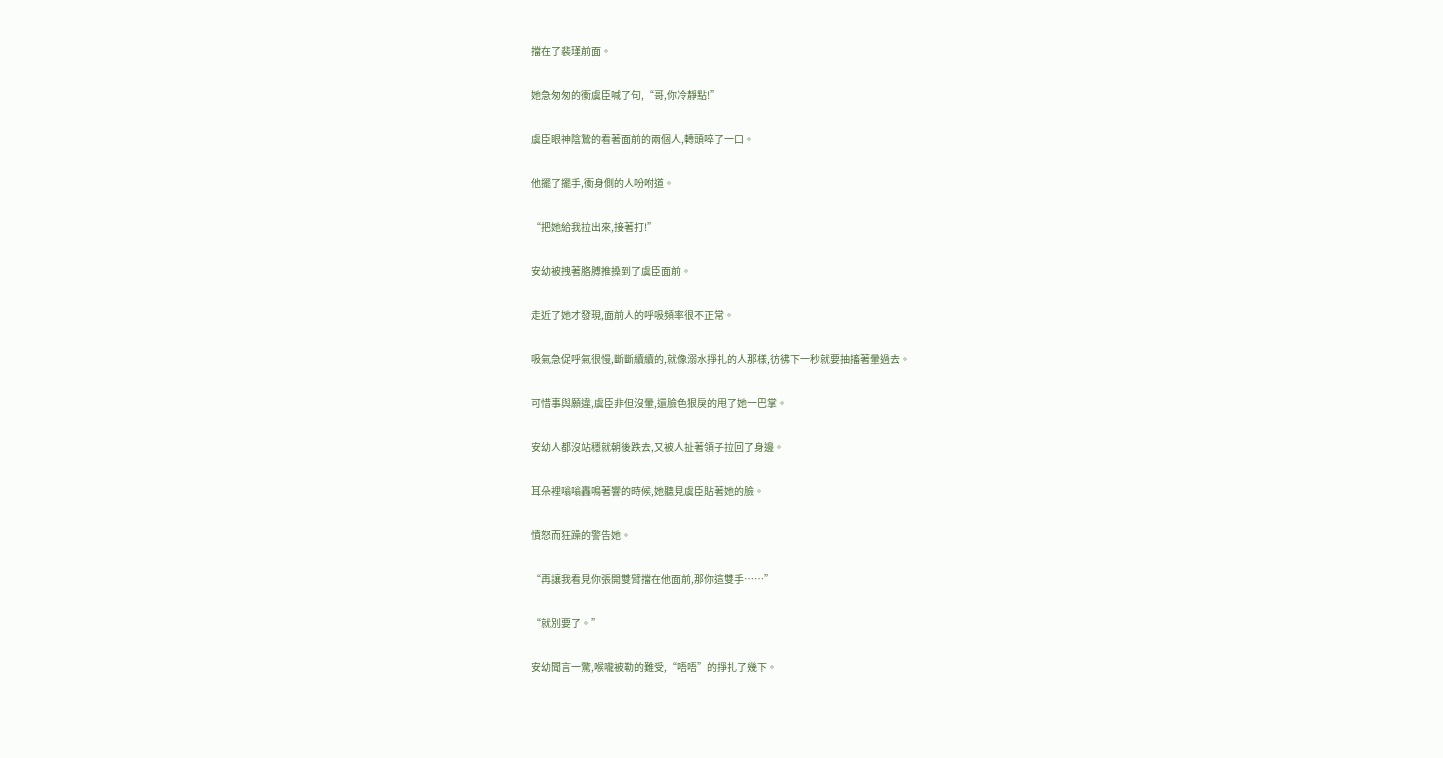擋在了裴瑾前面。

她急匆匆的衝虞臣喊了句,“哥,你冷靜點!”

虞臣眼神陰鷙的看著面前的兩個人,轉頭啐了一口。

他擺了擺手,衝身側的人吩咐道。

“把她給我拉出來,接著打!”

安幼被拽著胳膊推搡到了虞臣面前。

走近了她才發現,面前人的呼吸頻率很不正常。

吸氣急促呼氣很慢,斷斷續續的,就像溺水掙扎的人那樣,彷彿下一秒就要抽搐著暈過去。

可惜事與願違,虞臣非但沒暈,還臉色狠戾的甩了她一巴掌。

安幼人都沒站穩就朝後跌去,又被人扯著領子拉回了身邊。

耳朵裡嗡嗡轟鳴著響的時候,她聽見虞臣貼著她的臉。

憤怒而狂躁的警告她。

“再讓我看見你張開雙臂擋在他面前,那你這雙手……”

“就別要了。”

安幼聞言一驚,喉嚨被勒的難受,“唔唔”的掙扎了幾下。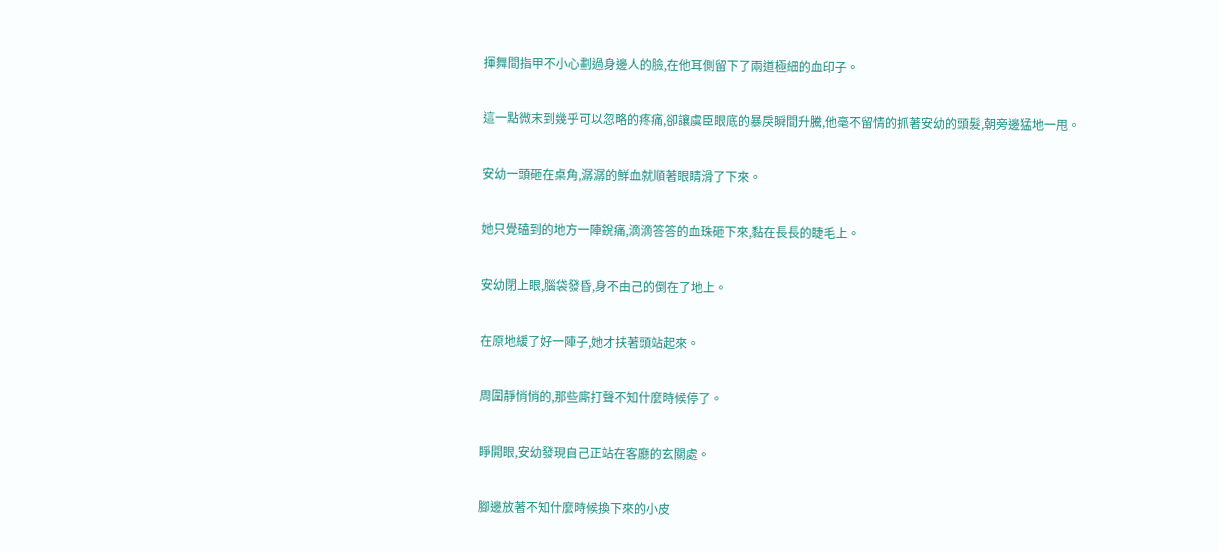揮舞間指甲不小心劃過身邊人的臉,在他耳側留下了兩道極細的血印子。

這一點微末到幾乎可以忽略的疼痛,卻讓虞臣眼底的暴戾瞬間升騰,他毫不留情的抓著安幼的頭髮,朝旁邊猛地一甩。

安幼一頭砸在桌角,潺潺的鮮血就順著眼睛滑了下來。

她只覺磕到的地方一陣銳痛,滴滴答答的血珠砸下來,黏在長長的睫毛上。

安幼閉上眼,腦袋發昏,身不由己的倒在了地上。

在原地緩了好一陣子,她才扶著頭站起來。

周圍靜悄悄的,那些廝打聲不知什麼時候停了。

睜開眼,安幼發現自己正站在客廳的玄關處。

腳邊放著不知什麼時候換下來的小皮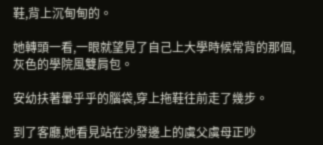鞋,背上沉甸甸的。

她轉頭一看,一眼就望見了自己上大學時候常背的那個,灰色的學院風雙肩包。

安幼扶著暈乎乎的腦袋,穿上拖鞋往前走了幾步。

到了客廳,她看見站在沙發邊上的虞父虞母正吵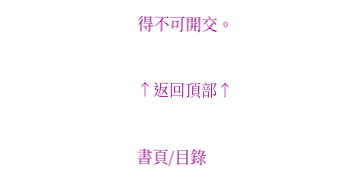得不可開交。

↑返回頂部↑

書頁/目錄